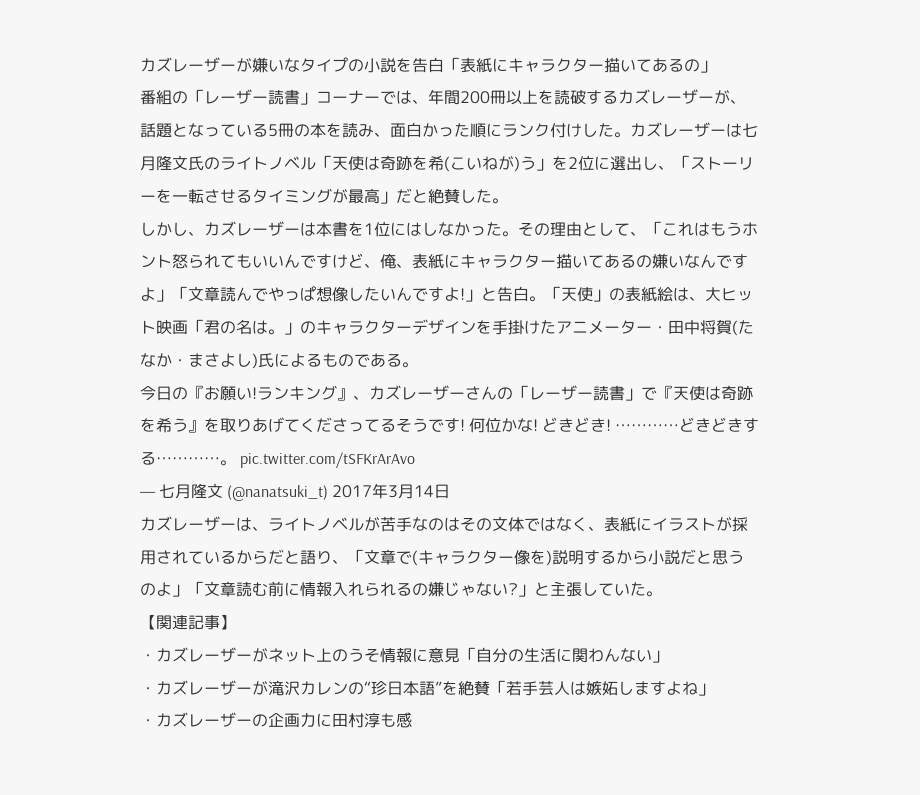カズレーザーが嫌いなタイプの小説を告白「表紙にキャラクター描いてあるの」
番組の「レーザー読書」コーナーでは、年間200冊以上を読破するカズレーザーが、話題となっている5冊の本を読み、面白かった順にランク付けした。カズレーザーは七月隆文氏のライトノベル「天使は奇跡を希(こいねが)う」を2位に選出し、「ストーリーを一転させるタイミングが最高」だと絶賛した。
しかし、カズレーザーは本書を1位にはしなかった。その理由として、「これはもうホント怒られてもいいんですけど、俺、表紙にキャラクター描いてあるの嫌いなんですよ」「文章読んでやっぱ想像したいんですよ!」と告白。「天使」の表紙絵は、大ヒット映画「君の名は。」のキャラクターデザインを手掛けたアニメーター・田中将賀(たなか・まさよし)氏によるものである。
今日の『お願い!ランキング』、カズレーザーさんの「レーザー読書」で『天使は奇跡を希う』を取りあげてくださってるそうです! 何位かな! どきどき! …………どきどきする…………。 pic.twitter.com/tSFKrArAvo
— 七月隆文 (@nanatsuki_t) 2017年3月14日
カズレーザーは、ライトノベルが苦手なのはその文体ではなく、表紙にイラストが採用されているからだと語り、「文章で(キャラクター像を)説明するから小説だと思うのよ」「文章読む前に情報入れられるの嫌じゃない?」と主張していた。
【関連記事】
・カズレーザーがネット上のうそ情報に意見「自分の生活に関わんない」
・カズレーザーが滝沢カレンの“珍日本語”を絶賛「若手芸人は嫉妬しますよね」
・カズレーザーの企画力に田村淳も感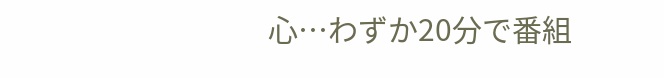心…わずか20分で番組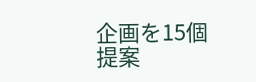企画を15個提案